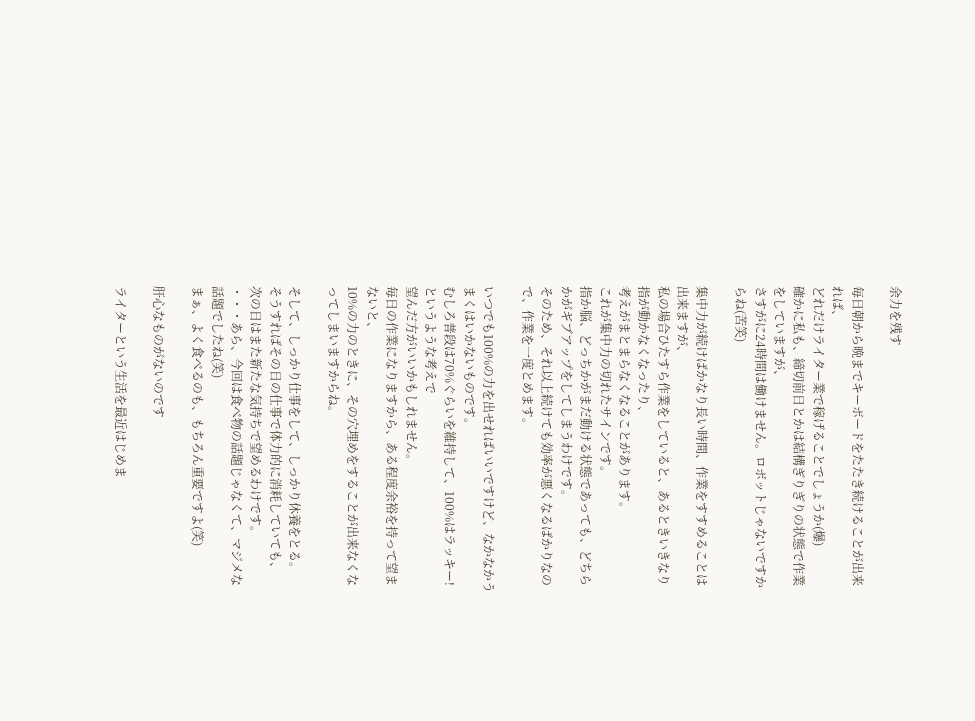余力を残す

毎日朝から晩までキーボードをたたき続けることが出来れば、
どれだけライター業で稼げることでしょうか(爆)
確かに私も、締切前日とかは結構ぎりぎりの状態で作業をしていますが、
さすがに24時間は働けません。ロボットじゃないですからね(苦笑)

集中力が続けばかなり長い時間、作業をすすめることは出来ますが、
私の場合ひたすら作業をしていると、あるときいきなり指が動かなくなったり、
考えがまとまらなくなることがあります。
これが集中力の切れたサインです。
指か脳、どっちかがまだ動ける状態であっても、どちらかがギブアップをしてしまうわけです。
そのため、それ以上続けても効率が悪くなるばかりなので、作業を一度とめます。

いつでも100%の力を出せればいいですけど、なかなかうまくはいかないものです。
むしろ普段は70%ぐらいを維持して、100%はラッキー! というような考えで
望んだ方がいいかもしれません。
毎日の作業になりますから、ある程度余裕を持って望まないと、
10%の力のときに、その穴埋めをすることが出来なくなってしまいますからね。

そして、しっかり仕事をして、しっかり休養をとる。
そうすればその日の仕事で体力的に消耗していても、
次の日はまた新たな気持ちで望めるわけです。
・・・あら、今回は食べ物の話題じゃなくて、マジメな話題でしたね(笑)
まぁ、よく食べるのも、もちろん重要ですよ(笑)

肝心なものがないのです

ライターという生活を最近はじめま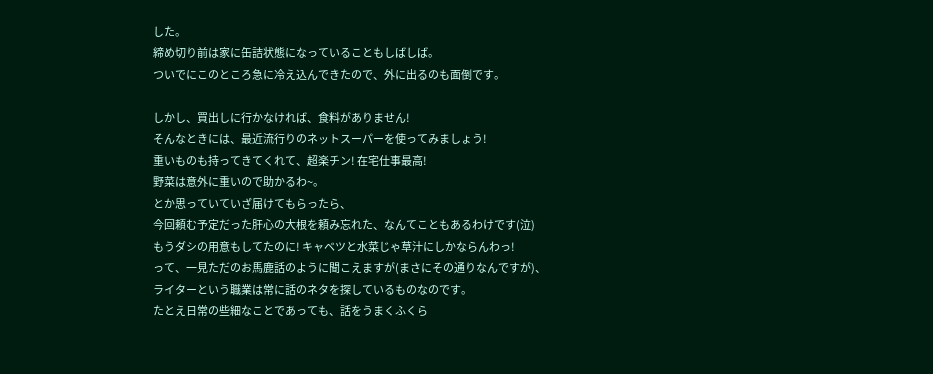した。
締め切り前は家に缶詰状態になっていることもしばしば。
ついでにこのところ急に冷え込んできたので、外に出るのも面倒です。

しかし、買出しに行かなければ、食料がありません!
そんなときには、最近流行りのネットスーパーを使ってみましょう!
重いものも持ってきてくれて、超楽チン! 在宅仕事最高!
野菜は意外に重いので助かるわ~。
とか思っていていざ届けてもらったら、
今回頼む予定だった肝心の大根を頼み忘れた、なんてこともあるわけです(泣)
もうダシの用意もしてたのに! キャベツと水菜じゃ草汁にしかならんわっ!
って、一見ただのお馬鹿話のように聞こえますが(まさにその通りなんですが)、
ライターという職業は常に話のネタを探しているものなのです。
たとえ日常の些細なことであっても、話をうまくふくら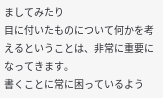ましてみたり
目に付いたものについて何かを考えるということは、非常に重要になってきます。
書くことに常に困っているよう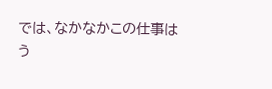では、なかなかこの仕事はう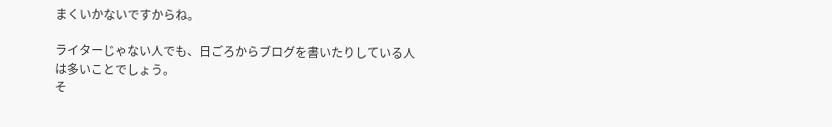まくいかないですからね。

ライターじゃない人でも、日ごろからブログを書いたりしている人は多いことでしょう。
そ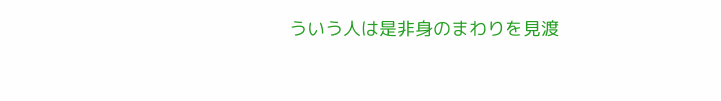ういう人は是非身のまわりを見渡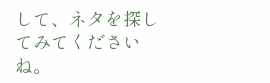して、ネタを探してみてくださいね。